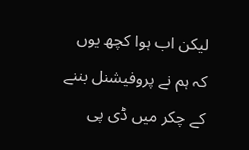لیکن اب ہوا کچھ یوں کہ ہم نے پروفیشنل بننے کے چکر میں ڈی پی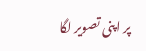پر اپنی تصویر لگا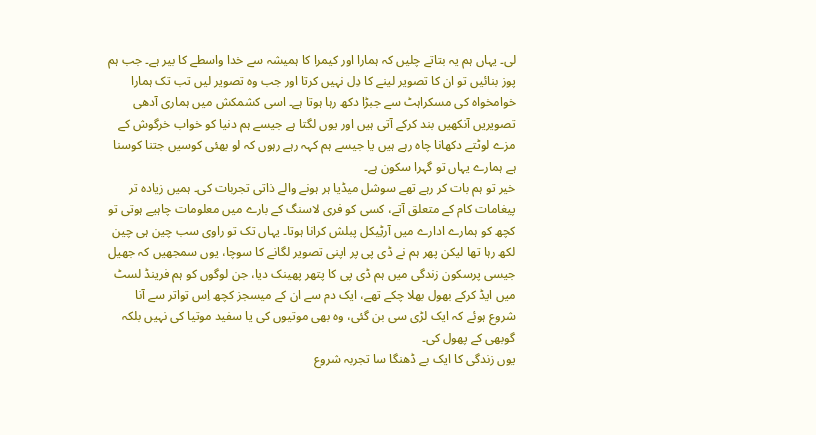لی۔ یہاں ہم یہ بتاتے چلیں کہ ہمارا اور کیمرا کا ہمیشہ سے خدا واسطے کا بیر ہے۔ جب ہم پوز بنائیں تو ان کا تصویر لینے کا دِل نہیں کرتا اور جب وہ تصویر لیں تب تک ہمارا خوامخواہ کی مسکراہٹ سے جبڑا دکھ رہا ہوتا ہے۔ اسی کشمکش میں ہماری آدھی تصویریں آنکھیں بند کرکے آتی ہیں اور یوں لگتا ہے جیسے ہم دنیا کو خواب خرگوش کے مزے لوٹتے دکھانا چاہ رہے ہیں یا جیسے ہم کہہ رہے رہوں کہ لو بھئی کوسیں جتنا کوسنا ہے ہمارے یہاں تو گہرا سکون ہے۔
خیر تو ہم بات کر رہے تھے سوشل میڈیا ہر ہونے والے ذاتی تجربات کی۔ ہمیں زیادہ تر پیغامات کام کے متعلق آتے، کسی کو فری لاسنگ کے بارے میں معلومات چاہیے ہوتی تو کچھ کو ہمارے ادارے میں آرٹِیکل پبلش کرانا ہوتا۔ یہاں تک تو راوی سب چین ہی چین لکھ رہا تھا لیکن پھر ہم نے ڈی پی پر اپنی تصویر لگانے کا سوچا، یوں سمجھیں کہ جھیل جیسی پرسکون زندگی میں ہم ڈی پی کا پتھر پھینک دیا، جن لوگوں کو ہم فرینڈ لسٹ میں ایڈ کرکے بھول بھلا چکے تھے، ایک دم سے ان کے میسجز کچھ اِس تواتر سے آنا شروع ہوئے کہ ایک لڑی سی بن گئی، وہ بھی موتیوں کی یا سفید موتیا کی نہیں بلکہ گوبھی کے پھول کی۔
یوں زندگی کا ایک بے ڈھنگا سا تجربہ شروع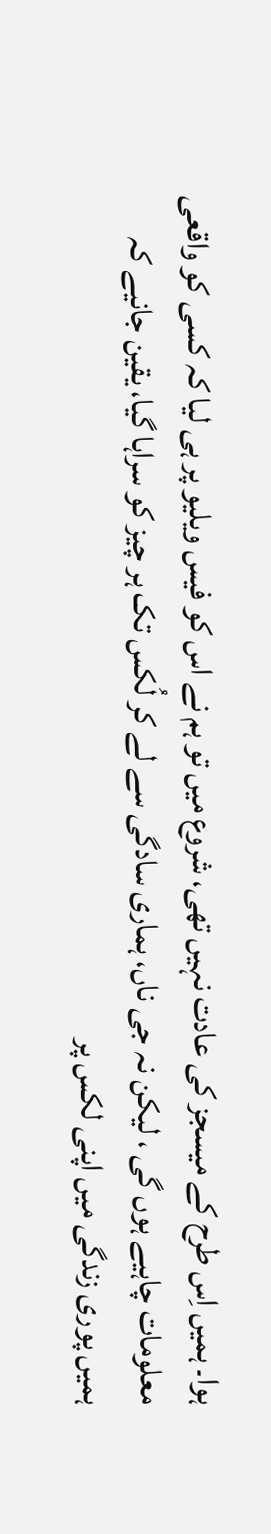ہوا۔ ہمیں اِس طرح کے میسجز کی عادت نہیں تھی، شروع میں تو ہم نے اس کو فیس ویلیو پر ہی لیا کہ کسی کو واقعی معلومات چاہیے ہوں گی ، لیکن نہ جی ناں، ہماری سادگی سے لے کر لُکس تک ہر چیز کو سراہا گیا، یقین جانیے کہ ہمیں پوری زندگی میں اپنی لکس پر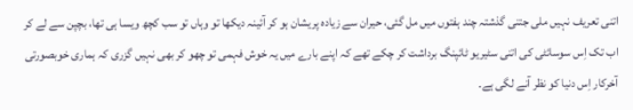اتنی تعریف نہیں ملی جتنی گذشتہ چند ہفتوں میں مل گئی، حیران سے زیادہ پریشان ہو کر آئینہ دیکھا تو وہاں تو سب کچھ ویسا ہی تھا، بچپن سے لے کر اب تک اِس سوسائٹی کی اتنی سٹیریو ٹائپنگ برداشت کر چکے تھے کہ اپنے بارے میں یہ خوش فہمی تو چھو کر بھی نہیں گزری کہ ہماری خوبصورتی آخرکار اِس دنیا کو نظر آنے لگی ہے۔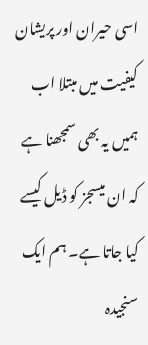اسی حیران اور پریشان کیفیت میں مبتلا اب ہمیں یہ بھی سمجھنا ہے کہ ان میسجز کو ڈیل کیسے کیا جاتا ہے۔ ہم ایک سنجیدہ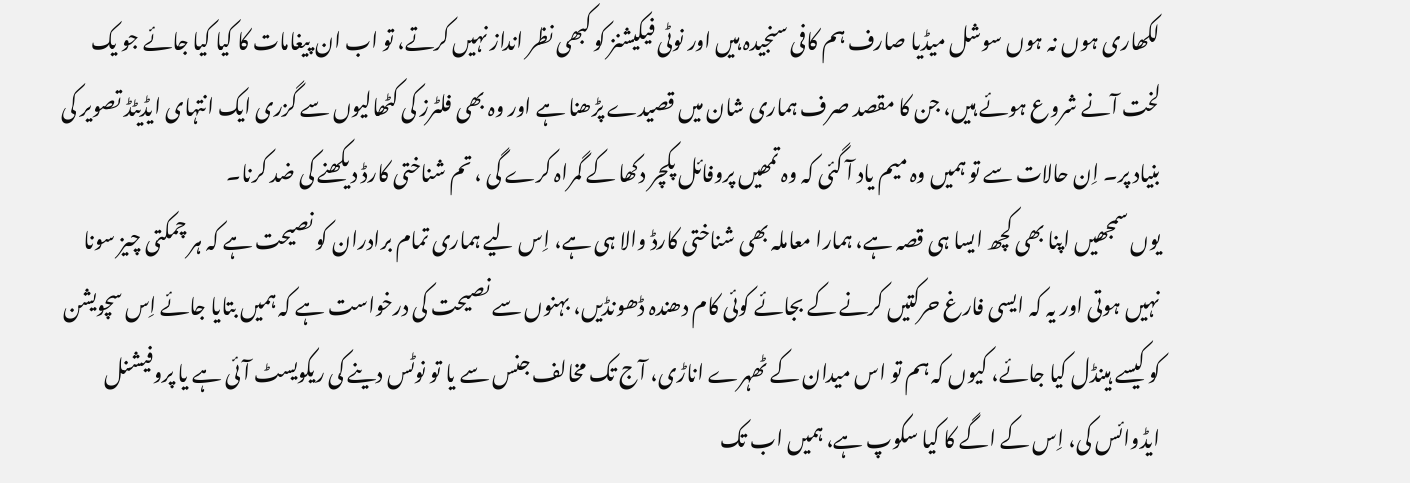لکھاری ہوں نہ ہوں سوشل میڈیا صارف ہم کافی سنجیدہ ہیں اور نوٹی فیکیشنز کو کبھی نظر انداز نہیں کرتے، تو اب ان پیغامات کا کیا کیا جائے جو یک لخت آنے شروع ہوئے ہیں، جن کا مقصد صرف ہماری شان میں قصیدے پڑھنا ہے اور وہ بھی فلٹرز کی کٹھالیوں سے گزری ایک انتہای ایڈیٹڈ تصویر کی بنیاد پر۔ اِن حالات سے تو ہمیں وہ میم یاد آ گئی کہ وہ تمھیں پروفائل پکچر دکھا کے گمراہ کرے گی ، تم شناختی کارڈ دیکھنے کی ضد کرنا۔
یوں سمجھیں اپنا بھی کچھ ایسا ہی قصہ ہے، ہمارا معاملہ بھی شناختی کارڈ والا ہی ہے، اِس لیے ہماری تمام برادران کو نصیحت ہے کہ ہر چمکتی چیز سونا نہیں ہوتی اور یہ کہ ایسی فارغ حرکتیں کرنے کے بجائے کوئی کام دھندہ ڈھونڈیں، بہنوں سے نصیحت کی درخواست ہے کہ ہمیں بتایا جائے اِس سچویشن کو کیسے ہینڈل کیا جائے، کیوں کہ ہم تو اس میدان کے ٹھہرے اناڑی، آج تک مخالف جنس سے یا تو نوٹس دینے کی ریکویسٹ آئی ہے یا پروفیشنل ایڈوائس کی، اِس کے اگے کا کیا سکوپ ہے، ہمیں اب تک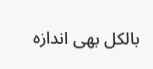بالکل بھی اندازہ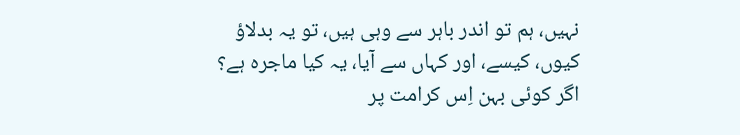نہیں، ہم تو اندر باہر سے وہی ہیں، تو یہ بدلاؤ کیوں، کیسے، اور کہاں سے آیا، یہ کیا ماجرہ ہے؟ اگر کوئی بہن اِس کرامت پر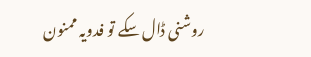روشنی ڈال سکے تو فدویہ ممنون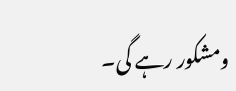ومشکور رہے گی۔